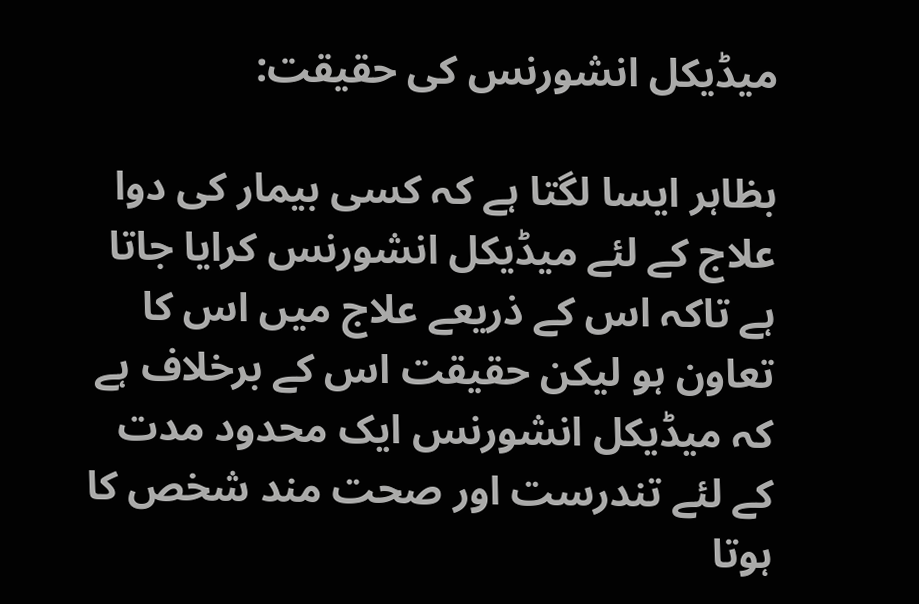میڈیکل انشورنس کی حقیقت:

بظاہر ایسا لگتا ہے کہ کسی بیمار کی دوا علاج کے لئے میڈیکل انشورنس کرایا جاتا ہے تاکہ اس کے ذریعے علاج میں اس کا تعاون ہو لیکن حقیقت اس کے برخلاف ہے کہ میڈیکل انشورنس ایک محدود مدت کے لئے تندرست اور صحت مند شخص کا ہوتا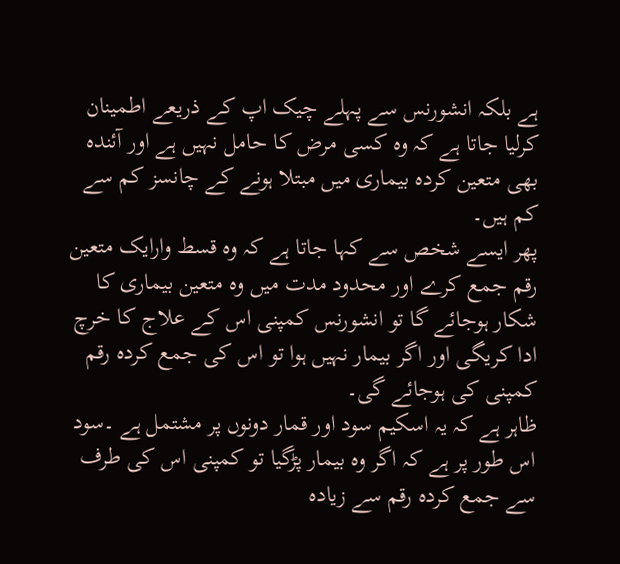ہے بلکہ انشورنس سے پہلے چیک اپ کے ذریعے اطمینان کرلیا جاتا ہے کہ وہ کسی مرض کا حامل نہیں ہے اور آئندہ بھی متعین کردہ بیماری میں مبتلا ہونے کے چانسز کم سے کم ہیں۔
پھر ایسے شخص سے کہا جاتا ہے کہ وہ قسط وارایک متعین رقم جمع کرے اور محدود مدت میں وہ متعین بیماری کا شکار ہوجائے گا تو انشورنس کمپنی اس کے علاج کا خرچ ادا کریگی اور اگر بیمار نہیں ہوا تو اس کی جمع کردہ رقم کمپنی کی ہوجائے گی۔
ظاہر ہے کہ یہ اسکیم سود اور قمار دونوں پر مشتمل ہے ۔سود اس طور پر ہے کہ اگر وہ بیمار پڑگیا تو کمپنی اس کی طرف سے جمع کردہ رقم سے زیادہ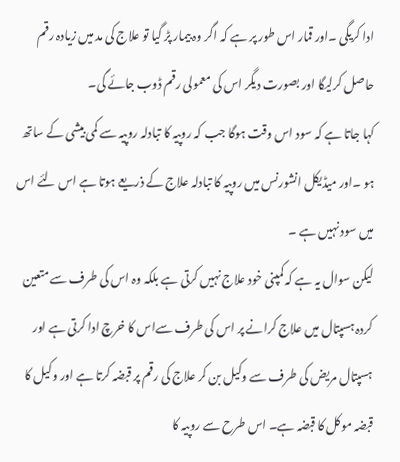ادا کریگی ۔اور قمار اس طور پر ہے کہ اگر وہ بیمار پڑ گیا تو علاج کی مد میں زیادہ رقم حاصل کرلیگا اور بصورت دیگر اس کی معمولی رقم ڈوب جائے گی۔
کہا جاتا ہے کہ سود اس وقت ہوگا جب کہ روپیہ کا تبادلہ روپیہ سے کمی بیشی کے ساتھ ہو ۔اور میڈیکل انشورنس میں روپیہ کا تبادلہ علاج کے ذریعے ہوتا ہے اس لئے اس میں سود نہیں ہے ۔
لیکن سوال یہ ہے کہ کمپنی خود علاج نہیں کرتی ہے بلکہ وہ اس کی طرف سے متعین کردہ ہسپتال میں علاج کرانے پر اس کی طرف سےاس کا خرچ ادا کرتی ہے اور ہسپتال مریض کی طرف سے وکیل بن کر علاج کی رقم پر قبضہ کرتا ہے اور وکیل کا قبضہ موکل کا قبضہ ہے۔ اس طرح سے روپیہ کا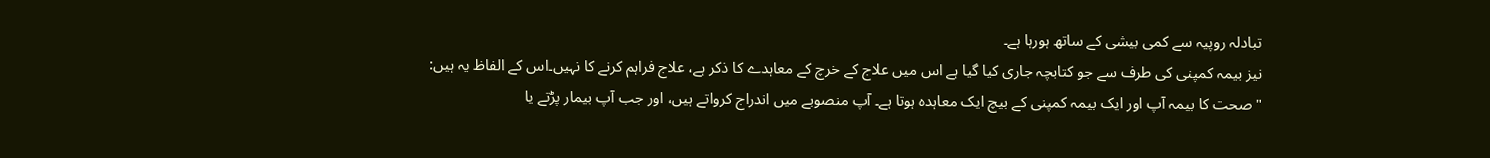تبادلہ روپیہ سے کمی بیشی کے ساتھ ہورہا ہے۔
نیز بیمہ کمپنی کی طرف سے جو کتابچہ جاری کیا گیا ہے اس میں علاج کے خرچ کے معاہدے کا ذکر ہے، علاج فراہم کرنے کا نہیں۔اس کے الفاظ یہ ہیں:
"صحت کا بیمہ آپ اور ایک بیمہ کمپنی کے بیچ ایک معاہدہ ہوتا ہے۔ آپ منصوبے میں اندراج کرواتے ہیں، اور جب آپ بیمار پڑتے یا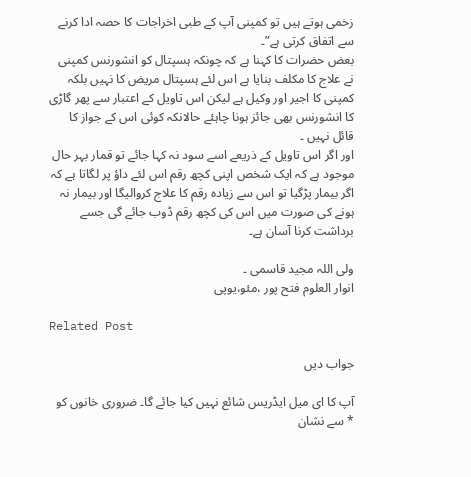زخمی ہوتے ہیں تو کمپنی آپ کے طبی اخراجات کا حصہ ادا کرنے سے اتفاق کرتی ہے”۔
بعض حضرات کا کہنا ہے کہ چونکہ ہسپتال کو انشورنس کمپنی نے علاج کا مکلف بنایا ہے اس لئے ہسپتال مریض کا نہیں بلکہ کمپنی کا اجیر اور وکیل ہے لیکن اس تاویل کے اعتبار سے پھر گاڑی کا انشورنس بھی جائز ہونا چاہئے حالانکہ کوئی اس کے جواز کا قائل نہیں ۔
اور اگر اس تاویل کے ذریعے اسے سود نہ کہا جائے تو قمار بہر حال موجود ہے کہ ایک شخص اپنی کچھ رقم اس لئے داؤ پر لگاتا ہے کہ اگر بیمار پڑگیا تو اس سے زیادہ رقم کا علاج کروالیگا اور بیمار نہ ہونے کی صورت میں اس کی کچھ رقم ڈوب جائے گی جسے برداشت کرنا آسان ہے۔

ولی اللہ مجید قاسمی ۔
انوار العلوم فتح پور ،مئو،یوپی

Related Post

جواب دیں

آپ کا ای میل ایڈریس شائع نہیں کیا جائے گا۔ ضروری خانوں کو * سے نشان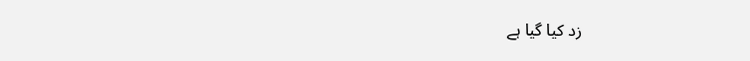زد کیا گیا ہے